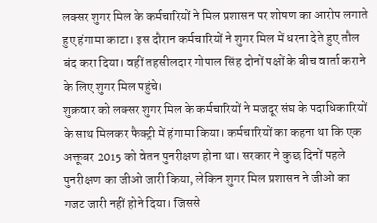लक्सर शुगर मिल के कर्मचारियों ने मिल प्रशासन पर शोषण का आरोप लगाते हुए हंगामा काटा। इस दौरान कर्मचारियों ने शुगर मिल में धरना देते हुए तौल बंद करा दिया। वहीं तहसीलदार गोपाल सिंह दोनों पक्षों के बीच वार्ता कराने के लिए शुगर मिल पहुंचे।
शुक्रवार को लक्सर शुगर मिल के कर्मचारियों ने मजदूर संघ के पदाधिकारियों के साथ मिलकर फैक्ट्री में हंगामा किया। कर्मचारियों का कहना था कि एक अक्तूबर 2015 को वेतन पुनरीक्षण होना था। सरकार ने कुछ दिनों पहले पुनरीक्षण का जीओ जारी किया, लेकिन शुगर मिल प्रशासन ने जीओ का गजट जारी नहीं होने दिया। जिससे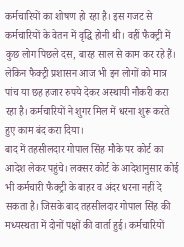कर्मचारियों का शोषण हो रहा है। इस गजट से कर्मचारियों के वेतन में वृद्धि होनी थी। वहीं फैक्ट्री में कुछ लोग पिछले दस, बारह साल से काम कर रहे हैं। लेकिन फैक्ट्री प्रशासन आज भी इन लोगों को मात्र पांच या छह हजार रुपये देकर अस्थायी नौकरी करा रहा है। कर्मचारियों ने शुगर मिल में धरना शुरू करते हुए काम बंद करा दिया।
बाद में तहसीलदार गोपाल सिंह मौके पर कोर्ट का आदेश लेकर पहुंचे। लक्सर कोर्ट के आदेशानुसार कोई भी कर्मचारी फैक्ट्री के बाहर व अंदर धरना नहीं दे सकता है। जिसके बाद तहसीलदार गोपाल सिंह की मध्यस्थता में दोनों पक्षों की वार्ता हुई। कर्मचारियों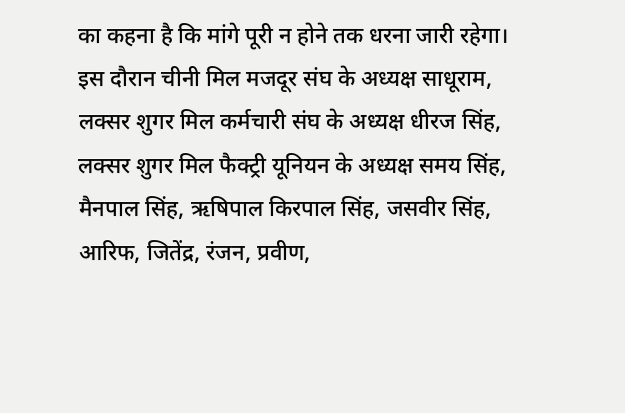का कहना है कि मांगे पूरी न होने तक धरना जारी रहेगा। इस दौरान चीनी मिल मजदूर संघ के अध्यक्ष साधूराम, लक्सर शुगर मिल कर्मचारी संघ के अध्यक्ष धीरज सिंह, लक्सर शुगर मिल फैक्ट्री यूनियन के अध्यक्ष समय सिंह, मैनपाल सिंह, ऋषिपाल किरपाल सिंह, जसवीर सिंह, आरिफ, जितेंद्र, रंजन, प्रवीण,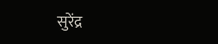सुरेंद्र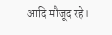आदि मौजूद रहे।